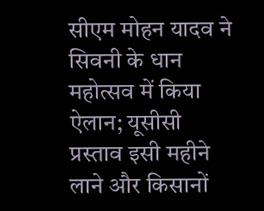सीएम मोहन यादव ने सिवनी के धान महोत्सव में किया ऐलान; यूसीसी प्रस्ताव इसी महीने लाने और किसानों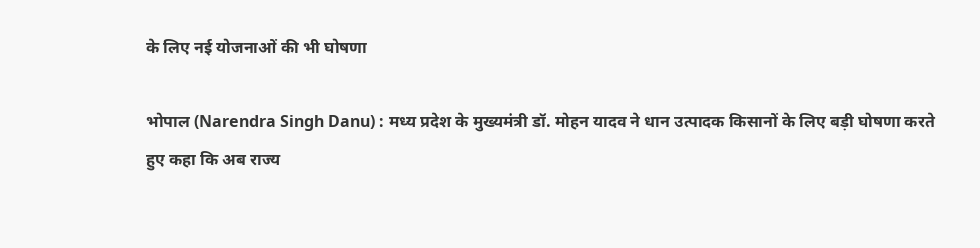के लिए नई योजनाओं की भी घोषणा

भोपाल (Narendra Singh Danu) : मध्य प्रदेश के मुख्यमंत्री डॉ. मोहन यादव ने धान उत्पादक किसानों के लिए बड़ी घोषणा करते हुए कहा कि अब राज्य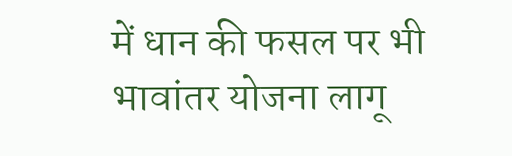में धान की फसल पर भी भावांतर योजना लागू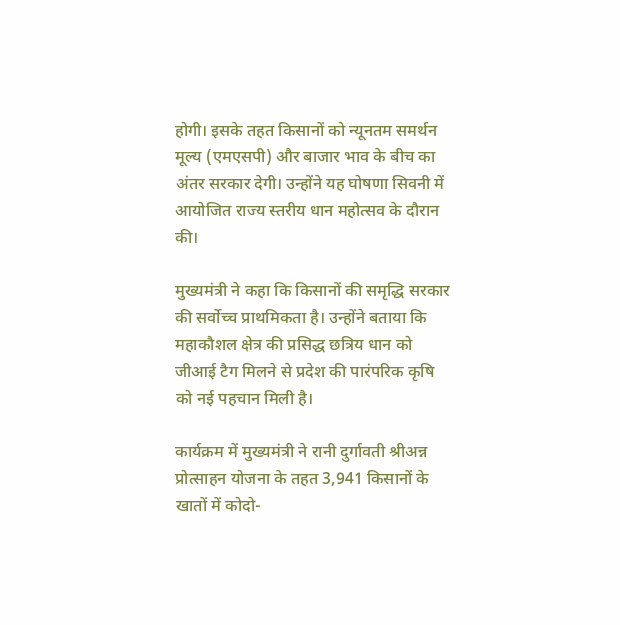होगी। इसके तहत किसानों को न्यूनतम समर्थन मूल्य (एमएसपी) और बाजार भाव के बीच का अंतर सरकार देगी। उन्होंने यह घोषणा सिवनी में आयोजित राज्य स्तरीय धान महोत्सव के दौरान की।

मुख्यमंत्री ने कहा कि किसानों की समृद्धि सरकार की सर्वोच्च प्राथमिकता है। उन्होंने बताया कि महाकौशल क्षेत्र की प्रसिद्ध छत्रिय धान को जीआई टैग मिलने से प्रदेश की पारंपरिक कृषि को नई पहचान मिली है।

कार्यक्रम में मुख्यमंत्री ने रानी दुर्गावती श्रीअन्न प्रोत्साहन योजना के तहत 3,941 किसानों के खातों में कोदो-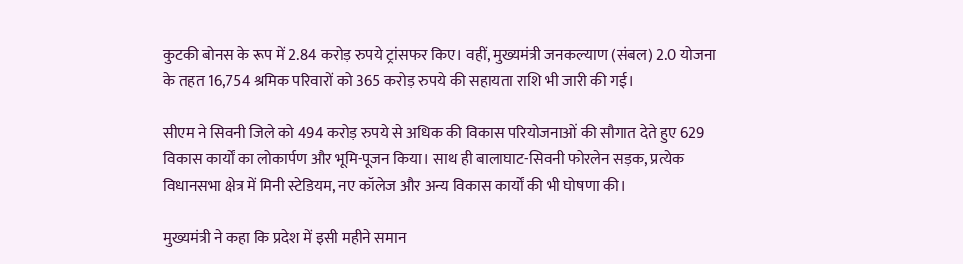कुटकी बोनस के रूप में 2.84 करोड़ रुपये ट्रांसफर किए। वहीं, मुख्यमंत्री जनकल्याण (संबल) 2.0 योजना के तहत 16,754 श्रमिक परिवारों को 365 करोड़ रुपये की सहायता राशि भी जारी की गई।

सीएम ने सिवनी जिले को 494 करोड़ रुपये से अधिक की विकास परियोजनाओं की सौगात देते हुए 629 विकास कार्यों का लोकार्पण और भूमि-पूजन किया। साथ ही बालाघाट-सिवनी फोरलेन सड़क, प्रत्येक विधानसभा क्षेत्र में मिनी स्टेडियम, नए कॉलेज और अन्य विकास कार्यों की भी घोषणा की।

मुख्यमंत्री ने कहा कि प्रदेश में इसी महीने समान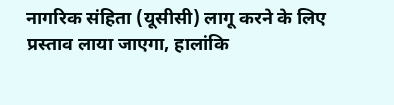नागरिक संहिता (यूसीसी) लागू करने के लिए प्रस्ताव लाया जाएगा, हालांकि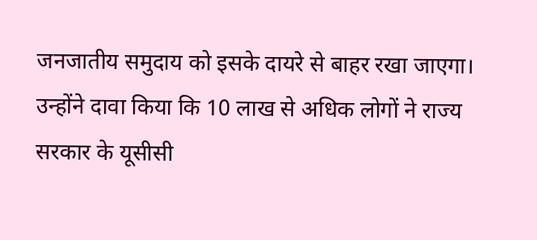जनजातीय समुदाय को इसके दायरे से बाहर रखा जाएगा। उन्होंने दावा किया कि 10 लाख से अधिक लोगों ने राज्य सरकार के यूसीसी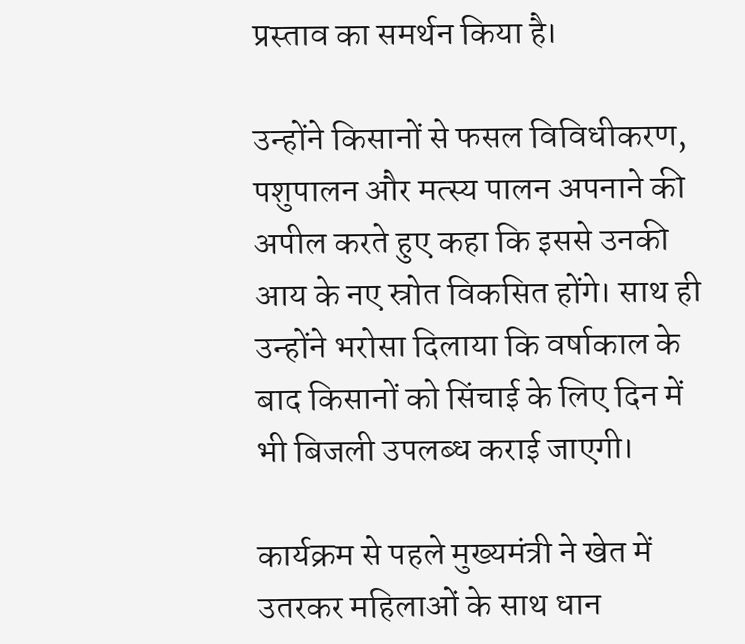प्रस्ताव का समर्थन किया है।

उन्होंने किसानों से फसल विविधीकरण, पशुपालन और मत्स्य पालन अपनाने की अपील करते हुए कहा कि इससे उनकी आय के नए स्रोत विकसित होंगे। साथ ही उन्होंने भरोसा दिलाया कि वर्षाकाल के बाद किसानों को सिंचाई के लिए दिन में भी बिजली उपलब्ध कराई जाएगी।

कार्यक्रम से पहले मुख्यमंत्री ने खेत में उतरकर महिलाओं के साथ धान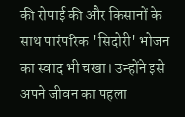की रोपाई की और किसानों के साथ पारंपरिक 'सिदोरी' भोजन का स्वाद भी चखा। उन्होंने इसे अपने जीवन का पहला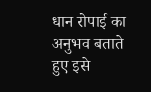धान रोपाई का अनुभव बताते हुए इसे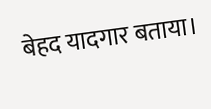बेहद यादगार बताया।